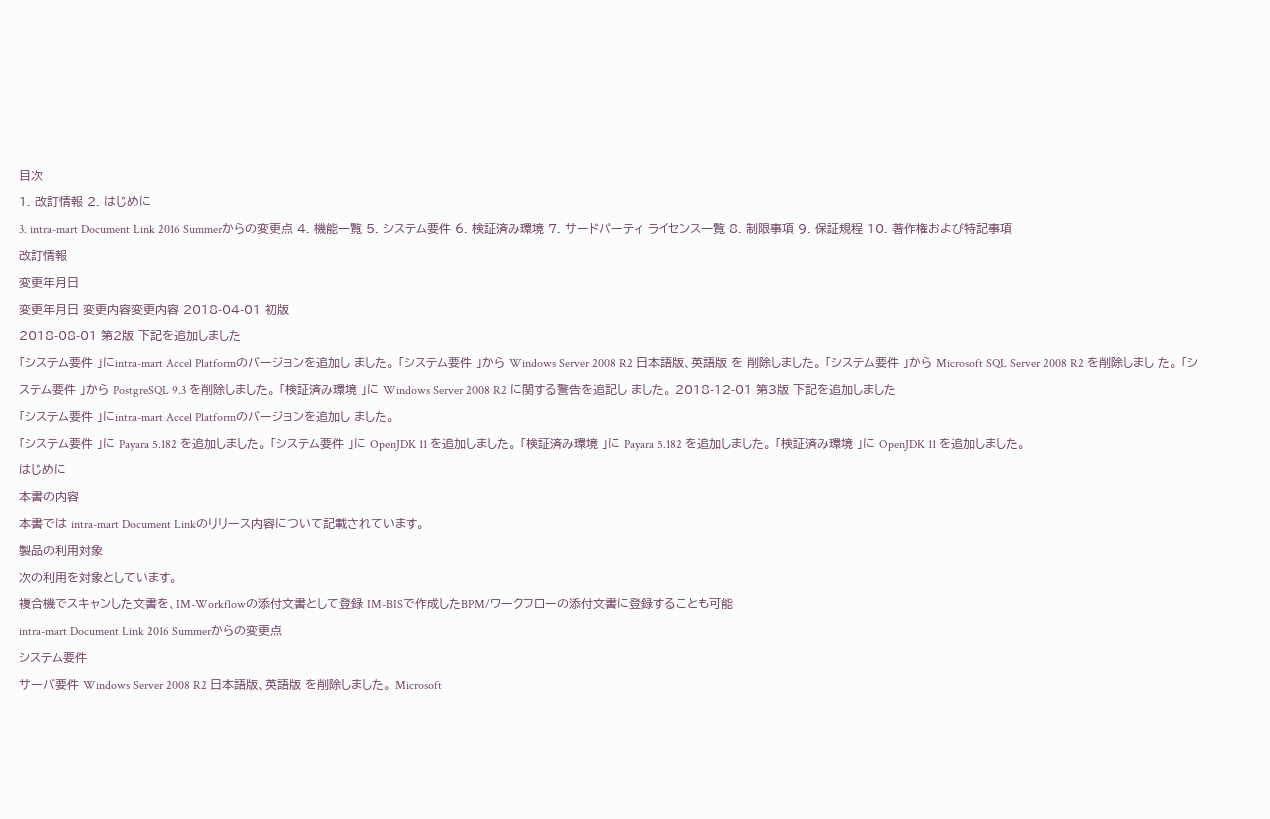目次
1. 改訂情報 2. はじめに
3. intra-mart Document Link 2016 Summerからの変更点 4. 機能一覧 5. システム要件 6. 検証済み環境 7. サードパーティ ライセンス一覧 8. 制限事項 9. 保証規程 10. 著作権および特記事項
改訂情報
変更年月日
変更年月日 変更内容変更内容 2018-04-01 初版
2018-08-01 第2版 下記を追加しました
「システム要件 」にintra-mart Accel Platformのバージョンを追加し ました。 「システム要件 」から Windows Server 2008 R2 日本語版、英語版 を 削除しました。 「システム要件 」から Microsoft SQL Server 2008 R2 を削除しまし た。 「システム要件 」から PostgreSQL 9.3 を削除しました。 「検証済み環境 」に Windows Server 2008 R2 に関する警告を追記し ました。 2018-12-01 第3版 下記を追加しました
「システム要件 」にintra-mart Accel Platformのバージョンを追加し ました。
「システム要件 」に Payara 5.182 を追加しました。 「システム要件 」に OpenJDK 11 を追加しました。 「検証済み環境 」に Payara 5.182 を追加しました。 「検証済み環境 」に OpenJDK 11 を追加しました。
はじめに
本書の内容
本書では intra-mart Document Linkのリリース内容について記載されています。
製品の利用対象
次の利用を対象としています。
複合機でスキャンした文書を、IM-Workflowの添付文書として登録 IM-BISで作成したBPM/ワークフローの添付文書に登録することも可能
intra-mart Document Link 2016 Summerからの変更点
システム要件
サーバ要件 Windows Server 2008 R2 日本語版、英語版 を削除しました。 Microsoft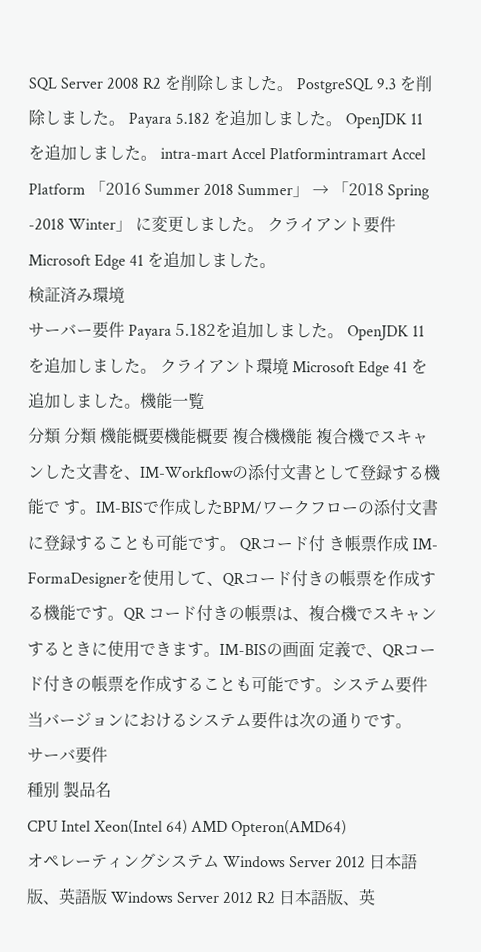SQL Server 2008 R2 を削除しました。 PostgreSQL 9.3 を削除しました。 Payara 5.182 を追加しました。 OpenJDK 11 を追加しました。 intra-mart Accel Platformintramart Accel Platform 「2016 Summer 2018 Summer」 → 「2018 Spring -2018 Winter」 に変更しました。 クライアント要件 Microsoft Edge 41 を追加しました。
検証済み環境
サーバー要件 Payara 5.182を追加しました。 OpenJDK 11を追加しました。 クライアント環境 Microsoft Edge 41 を追加しました。機能一覧
分類 分類 機能概要機能概要 複合機機能 複合機でスキャンした文書を、IM-Workflowの添付文書として登録する機能で す。IM-BISで作成したBPM/ワークフローの添付文書に登録することも可能です。 QRコード付 き帳票作成 IM-FormaDesignerを使用して、QRコード付きの帳票を作成する機能です。QR コード付きの帳票は、複合機でスキャンするときに使用できます。IM-BISの画面 定義で、QRコード付きの帳票を作成することも可能です。システム要件
当バージョンにおけるシステム要件は次の通りです。
サーバ要件
種別 製品名
CPU Intel Xeon(Intel 64) AMD Opteron(AMD64)
オペレーティングシステム Windows Server 2012 日本語版、英語版 Windows Server 2012 R2 日本語版、英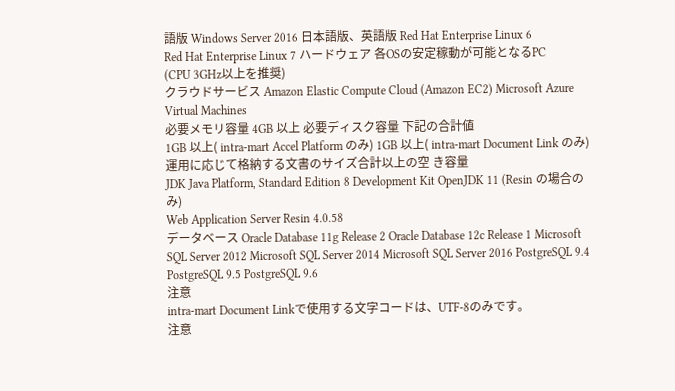語版 Windows Server 2016 日本語版、英語版 Red Hat Enterprise Linux 6
Red Hat Enterprise Linux 7 ハードウェア 各OSの安定稼動が可能となるPC
(CPU 3GHz以上を推奨)
クラウドサービス Amazon Elastic Compute Cloud (Amazon EC2) Microsoft Azure Virtual Machines
必要メモリ容量 4GB 以上 必要ディスク容量 下記の合計値
1GB 以上( intra-mart Accel Platform のみ) 1GB 以上( intra-mart Document Link のみ) 運用に応じて格納する文書のサイズ合計以上の空 き容量
JDK Java Platform, Standard Edition 8 Development Kit OpenJDK 11 (Resin の場合のみ)
Web Application Server Resin 4.0.58
データベース Oracle Database 11g Release 2 Oracle Database 12c Release 1 Microsoft SQL Server 2012 Microsoft SQL Server 2014 Microsoft SQL Server 2016 PostgreSQL 9.4 PostgreSQL 9.5 PostgreSQL 9.6
注意
intra-mart Document Linkで使用する文字コードは、UTF-8のみです。
注意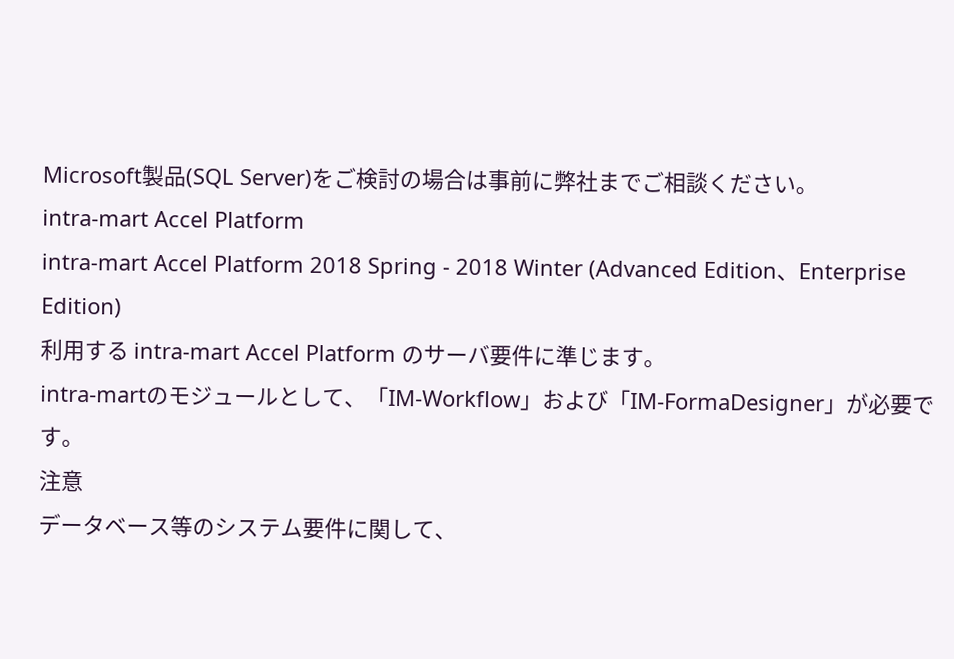Microsoft製品(SQL Server)をご検討の場合は事前に弊社までご相談ください。
intra-mart Accel Platform
intra-mart Accel Platform 2018 Spring - 2018 Winter (Advanced Edition、Enterprise Edition)
利用する intra-mart Accel Platform のサーバ要件に準じます。
intra-martのモジュールとして、「IM-Workflow」および「IM-FormaDesigner」が必要で す。
注意
データベース等のシステム要件に関して、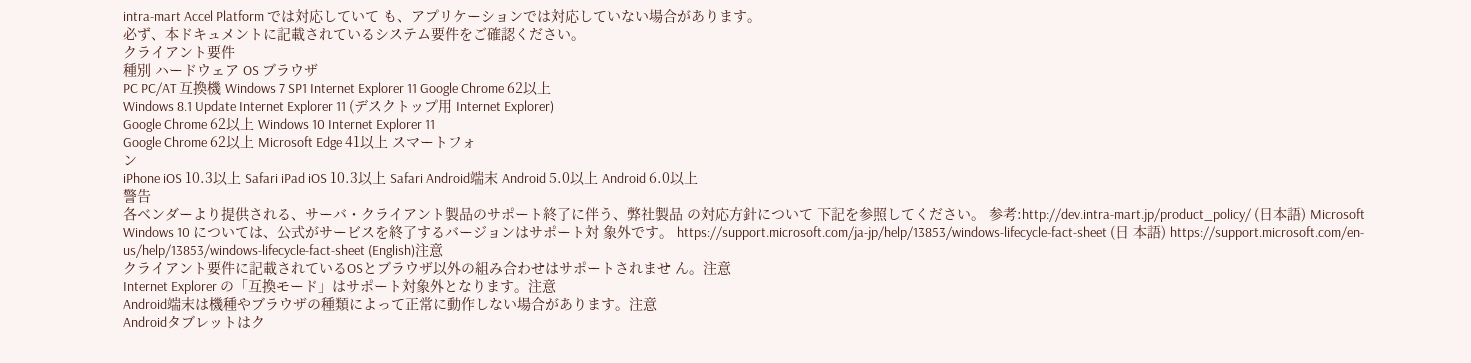intra-mart Accel Platform では対応していて も、アプリケーションでは対応していない場合があります。
必ず、本ドキュメントに記載されているシステム要件をご確認ください。
クライアント要件
種別 ハードウェア OS ブラウザ
PC PC/AT 互換機 Windows 7 SP1 Internet Explorer 11 Google Chrome 62以上
Windows 8.1 Update Internet Explorer 11 (デスクトップ用 Internet Explorer)
Google Chrome 62以上 Windows 10 Internet Explorer 11
Google Chrome 62以上 Microsoft Edge 41以上 スマートフォ
ン
iPhone iOS 10.3以上 Safari iPad iOS 10.3以上 Safari Android端末 Android 5.0以上 Android 6.0以上
警告
各ベンダーより提供される、サーバ・クライアント製品のサポート終了に伴う、弊社製品 の対応方針について 下記を参照してください。 参考:http://dev.intra-mart.jp/product_policy/ (日本語) Microsoft Windows 10 については、公式がサービスを終了するバージョンはサポート対 象外です。 https://support.microsoft.com/ja-jp/help/13853/windows-lifecycle-fact-sheet (日 本語) https://support.microsoft.com/en-us/help/13853/windows-lifecycle-fact-sheet (English)注意
クライアント要件に記載されているOSとブラウザ以外の組み合わせはサポートされませ ん。注意
Internet Explorer の「互換モード」はサポート対象外となります。注意
Android端末は機種やブラウザの種類によって正常に動作しない場合があります。注意
Androidタブレットはク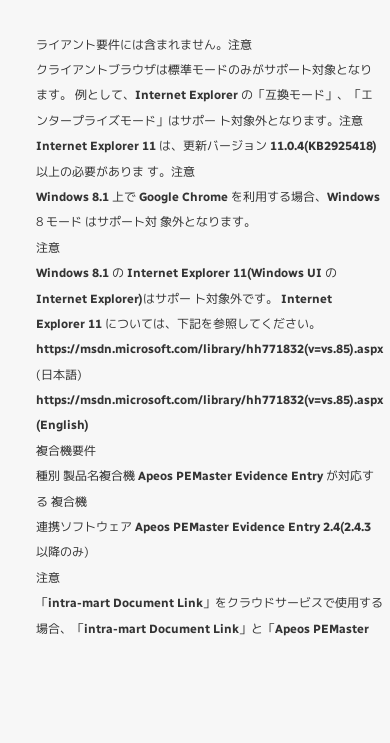ライアント要件には含まれません。注意
クライアントブラウザは標準モードのみがサポート対象となります。 例として、Internet Explorer の「互換モード」、「エンタープライズモード」はサポー ト対象外となります。注意
Internet Explorer 11 は、更新バージョン 11.0.4(KB2925418) 以上の必要がありま す。注意
Windows 8.1 上で Google Chrome を利用する場合、Windows 8 モード はサポート対 象外となります。
注意
Windows 8.1 の Internet Explorer 11(Windows UI の Internet Explorer)はサポー ト対象外です。 Internet Explorer 11 については、下記を参照してください。 https://msdn.microsoft.com/library/hh771832(v=vs.85).aspx (日本語) https://msdn.microsoft.com/library/hh771832(v=vs.85).aspx (English)
複合機要件
種別 製品名複合機 Apeos PEMaster Evidence Entry が対応する 複合機
連携ソフトウェア Apeos PEMaster Evidence Entry 2.4(2.4.3 以降のみ)
注意
「intra-mart Document Link」をクラウドサービスで使用する場合、「intra-mart Document Link」と「Apeos PEMaster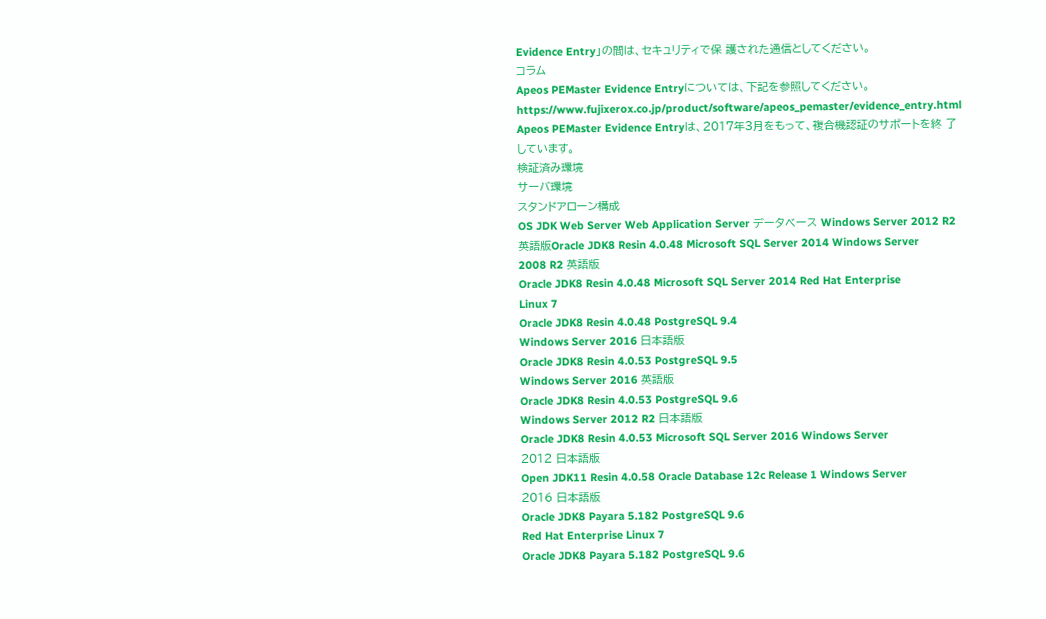Evidence Entry」の間は、セキュリティで保 護された通信としてください。
コラム
Apeos PEMaster Evidence Entryについては、下記を参照してください。
https://www.fujixerox.co.jp/product/software/apeos_pemaster/evidence_entry.html
Apeos PEMaster Evidence Entryは、2017年3月をもって、複合機認証のサポートを終 了しています。
検証済み環境
サーバ環境
スタンドアローン構成
OS JDK Web Server Web Application Server データベース Windows Server 2012 R2 英語版Oracle JDK8 Resin 4.0.48 Microsoft SQL Server 2014 Windows Server
2008 R2 英語版
Oracle JDK8 Resin 4.0.48 Microsoft SQL Server 2014 Red Hat Enterprise
Linux 7
Oracle JDK8 Resin 4.0.48 PostgreSQL 9.4
Windows Server 2016 日本語版
Oracle JDK8 Resin 4.0.53 PostgreSQL 9.5
Windows Server 2016 英語版
Oracle JDK8 Resin 4.0.53 PostgreSQL 9.6
Windows Server 2012 R2 日本語版
Oracle JDK8 Resin 4.0.53 Microsoft SQL Server 2016 Windows Server
2012 日本語版
Open JDK11 Resin 4.0.58 Oracle Database 12c Release 1 Windows Server
2016 日本語版
Oracle JDK8 Payara 5.182 PostgreSQL 9.6
Red Hat Enterprise Linux 7
Oracle JDK8 Payara 5.182 PostgreSQL 9.6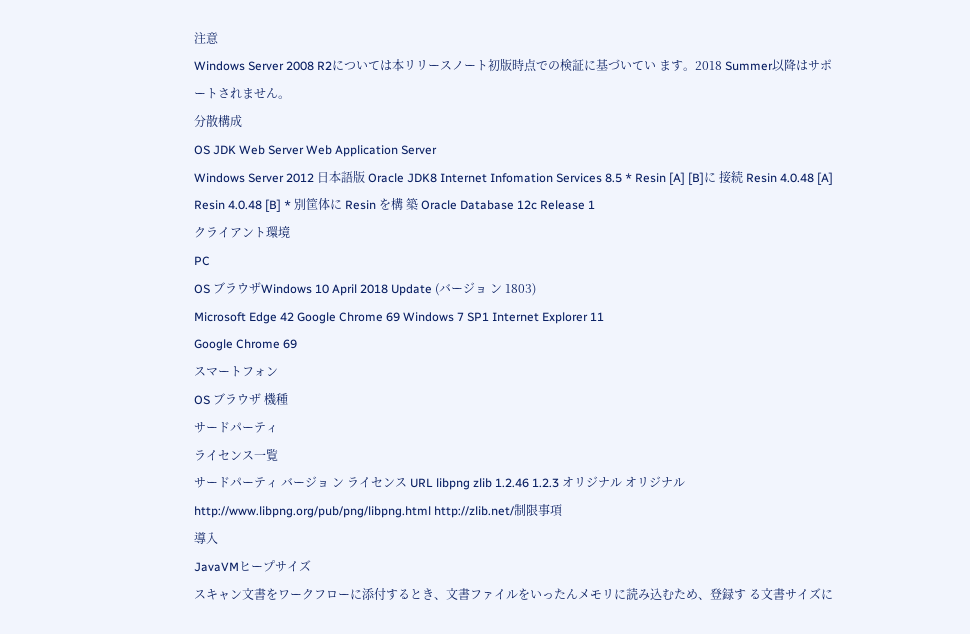注意
Windows Server 2008 R2については本リリースノート初版時点での検証に基づいてい ます。2018 Summer以降はサポートされません。
分散構成
OS JDK Web Server Web Application Server
Windows Server 2012 日本語版 Oracle JDK8 Internet Infomation Services 8.5 * Resin [A] [B]に 接続 Resin 4.0.48 [A] Resin 4.0.48 [B] * 別筐体に Resin を構 築 Oracle Database 12c Release 1
クライアント環境
PC
OS ブラウザWindows 10 April 2018 Update (バージョ ン 1803)
Microsoft Edge 42 Google Chrome 69 Windows 7 SP1 Internet Explorer 11
Google Chrome 69
スマートフォン
OS ブラウザ 機種
サードパーティ
ライセンス一覧
サードパーティ バージョ ン ライセンス URL libpng zlib 1.2.46 1.2.3 オリジナル オリジナル http://www.libpng.org/pub/png/libpng.html http://zlib.net/制限事項
導入
JavaVMヒープサイズ
スキャン文書をワークフローに添付するとき、文書ファイルをいったんメモリに読み込むため、登録す る文書サイズに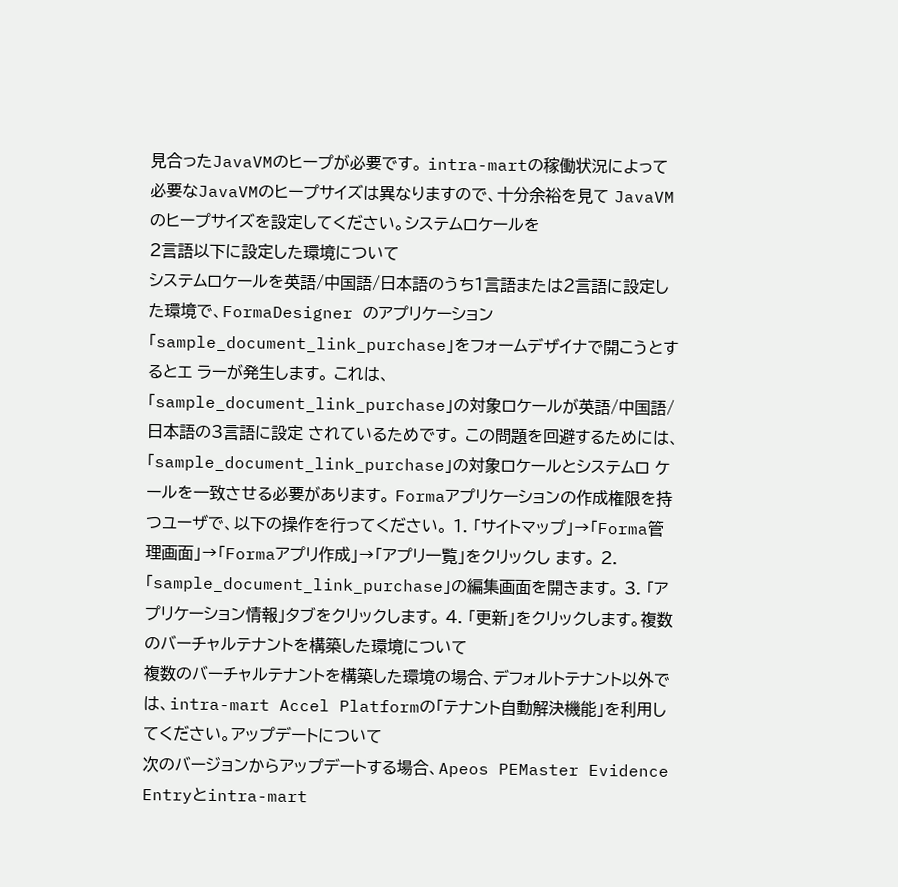見合ったJavaVMのヒープが必要です。 intra-martの稼働状況によって必要なJavaVMのヒープサイズは異なりますので、十分余裕を見て JavaVMのヒープサイズを設定してください。システムロケールを
2言語以下に設定した環境について
システムロケールを英語/中国語/日本語のうち1言語または2言語に設定した環境で、FormaDesigner のアプリケーション「sample_document_link_purchase」をフォームデザイナで開こうとするとエ ラーが発生します。 これは、「sample_document_link_purchase」の対象ロケールが英語/中国語/日本語の3言語に設定 されているためです。 この問題を回避するためには、「sample_document_link_purchase」の対象ロケールとシステムロ ケールを一致させる必要があります。 Formaアプリケーションの作成権限を持つユーザで、以下の操作を行ってください。 1. 「サイトマップ」→「Forma管理画面」→「Formaアプリ作成」→「アプリ一覧」をクリックし ます。 2. 「sample_document_link_purchase」の編集画面を開きます。 3. 「アプリケーション情報」タブをクリックします。 4. 「更新」をクリックします。複数のバーチャルテナントを構築した環境について
複数のバーチャルテナントを構築した環境の場合、デフォルトテナント以外では、intra-mart Accel Platformの「テナント自動解決機能」を利用してください。アップデートについて
次のバージョンからアップデートする場合、Apeos PEMaster Evidence Entryとintra-mart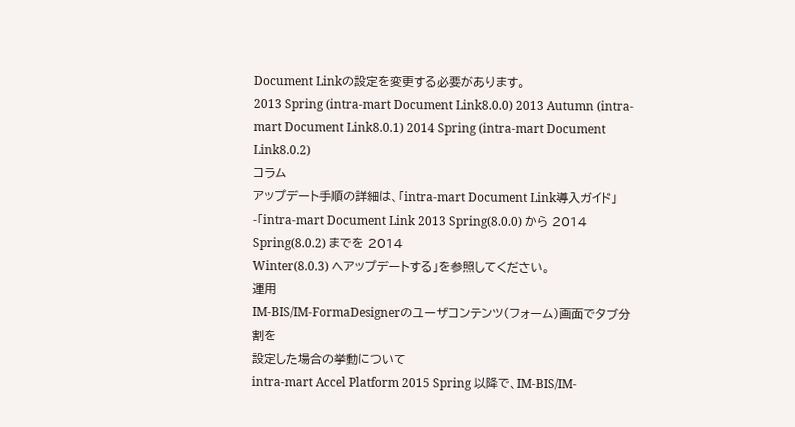Document Linkの設定を変更する必要があります。
2013 Spring (intra-mart Document Link8.0.0) 2013 Autumn (intra-mart Document Link8.0.1) 2014 Spring (intra-mart Document Link8.0.2)
コラム
アップデート手順の詳細は、「intra-mart Document Link導入ガイド」-「intra-mart Document Link 2013 Spring(8.0.0) から 2014 Spring(8.0.2) までを 2014
Winter(8.0.3) へアップデートする」を参照してください。
運用
IM-BIS/IM-FormaDesignerのユーザコンテンツ(フォーム)画面でタブ分割を
設定した場合の挙動について
intra-mart Accel Platform 2015 Spring 以降で、IM-BIS/IM-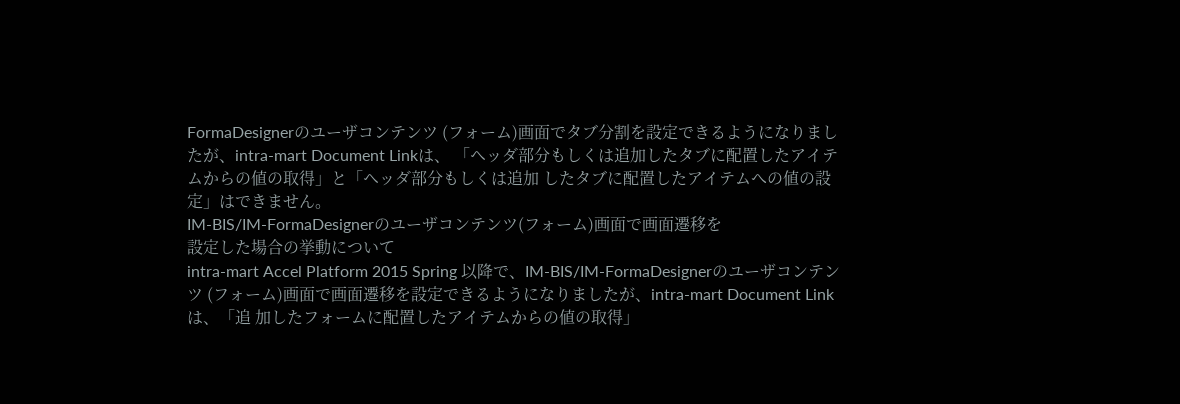FormaDesignerのユーザコンテンツ (フォーム)画面でタブ分割を設定できるようになりましたが、intra-mart Document Linkは、 「ヘッダ部分もしくは追加したタブに配置したアイテムからの値の取得」と「ヘッダ部分もしくは追加 したタブに配置したアイテムへの値の設定」はできません。
IM-BIS/IM-FormaDesignerのユーザコンテンツ(フォーム)画面で画面遷移を
設定した場合の挙動について
intra-mart Accel Platform 2015 Spring 以降で、IM-BIS/IM-FormaDesignerのユーザコンテンツ (フォーム)画面で画面遷移を設定できるようになりましたが、intra-mart Document Linkは、「追 加したフォームに配置したアイテムからの値の取得」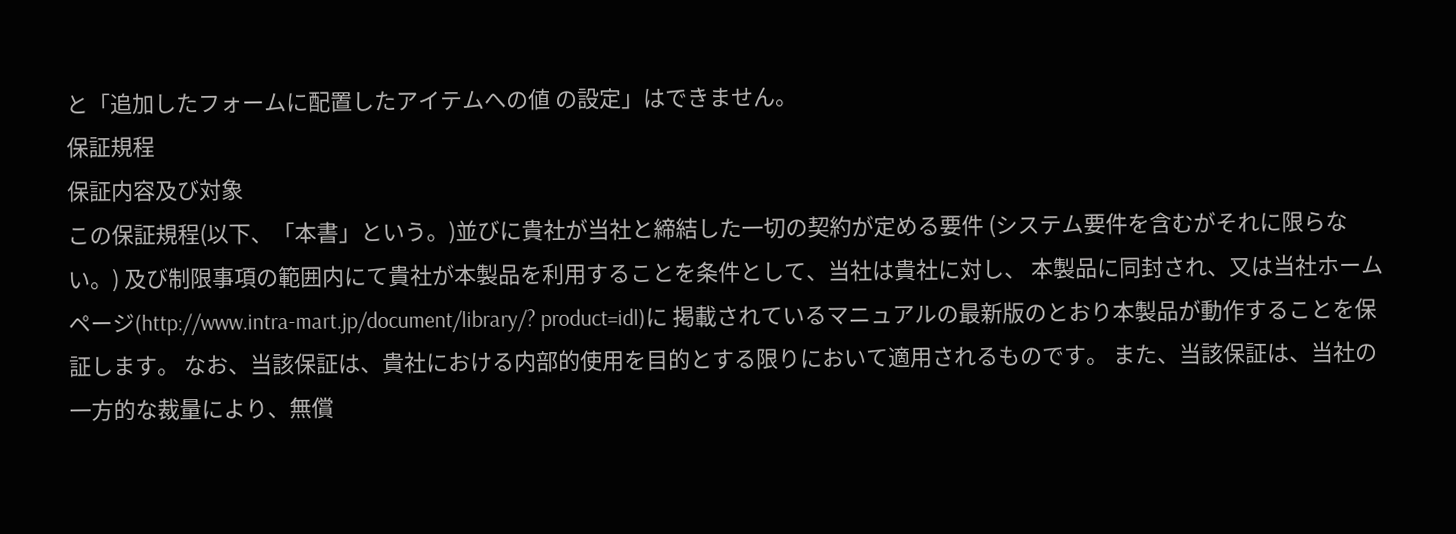と「追加したフォームに配置したアイテムへの値 の設定」はできません。
保証規程
保証内容及び対象
この保証規程(以下、「本書」という。)並びに貴社が当社と締結した一切の契約が定める要件 (システム要件を含むがそれに限らない。) 及び制限事項の範囲内にて貴社が本製品を利用することを条件として、当社は貴社に対し、 本製品に同封され、又は当社ホームページ(http://www.intra-mart.jp/document/library/? product=idl)に 掲載されているマニュアルの最新版のとおり本製品が動作することを保証します。 なお、当該保証は、貴社における内部的使用を目的とする限りにおいて適用されるものです。 また、当該保証は、当社の一方的な裁量により、無償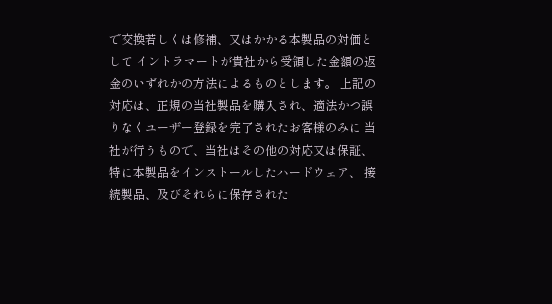で交換若しくは修補、又はかかる本製品の対価と して イントラマートが貴社から受領した金額の返金のいずれかの方法によるものとします。 上記の対応は、正規の当社製品を購入され、適法かつ誤りなくユーザー登録を完了されたお客様のみに 当社が行うもので、当社はその他の対応又は保証、特に本製品をインストールしたハードウェア、 接続製品、及びそれらに保存された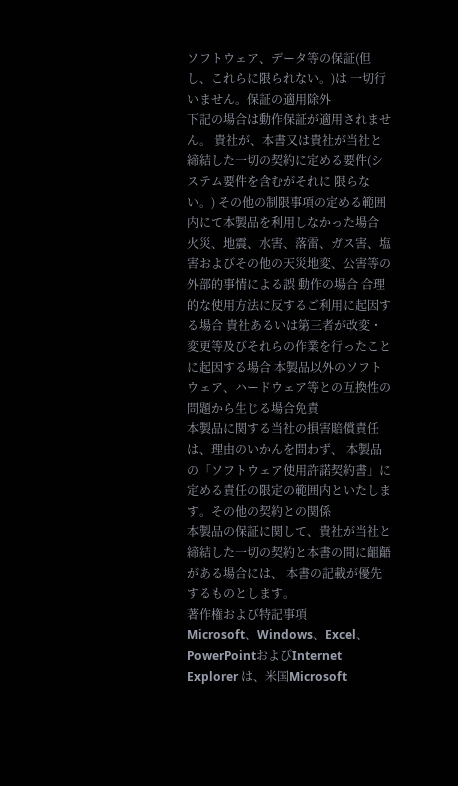ソフトウェア、データ等の保証(但し、これらに限られない。)は 一切行いません。保証の適用除外
下記の場合は動作保証が適用されません。 貴社が、本書又は貴社が当社と締結した一切の契約に定める要件(システム要件を含むがそれに 限らない。) その他の制限事項の定める範囲内にて本製品を利用しなかった場合 火災、地震、水害、落雷、ガス害、塩害およびその他の天災地変、公害等の外部的事情による誤 動作の場合 合理的な使用方法に反するご利用に起因する場合 貴社あるいは第三者が改変・変更等及びそれらの作業を行ったことに起因する場合 本製品以外のソフトウェア、ハードウェア等との互換性の問題から生じる場合免責
本製品に関する当社の損害賠償責任は、理由のいかんを問わず、 本製品の「ソフトウェア使用許諾契約書」に定める責任の限定の範囲内といたします。その他の契約との関係
本製品の保証に関して、貴社が当社と締結した一切の契約と本書の間に齟齬がある場合には、 本書の記載が優先するものとします。
著作権および特記事項
Microsoft、Windows、Excel、PowerPointおよびInternet Explorer は、米国Microsoft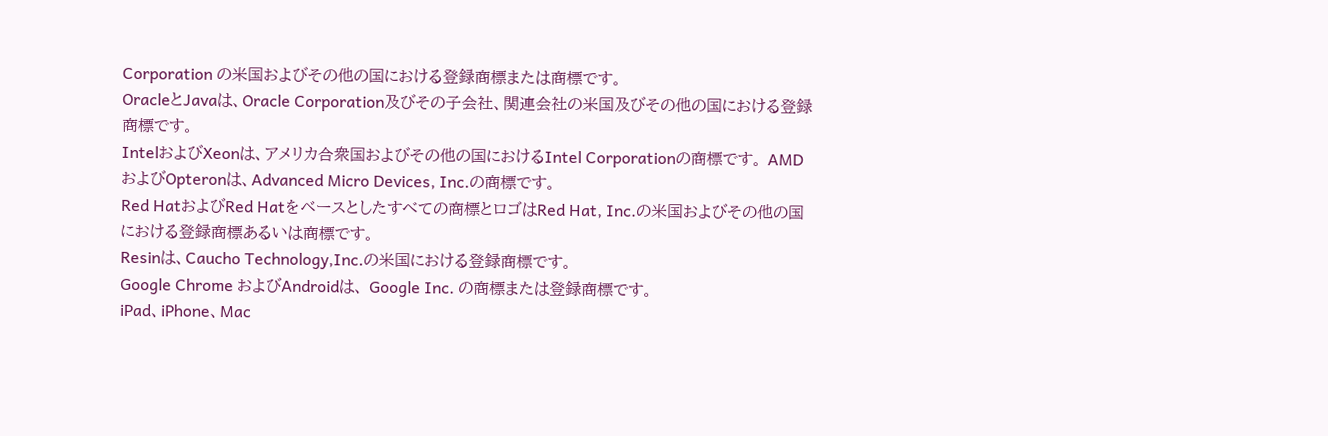Corporation の米国およびその他の国における登録商標または商標です。
OracleとJavaは、Oracle Corporation及びその子会社、関連会社の米国及びその他の国における登録 商標です。
IntelおよびXeonは、アメリカ合衆国およびその他の国におけるIntel Corporationの商標です。 AMDおよびOpteronは、Advanced Micro Devices, Inc.の商標です。
Red HatおよびRed Hatをベースとしたすべての商標とロゴはRed Hat, Inc.の米国およびその他の国 における登録商標あるいは商標です。
Resinは、Caucho Technology,Inc.の米国における登録商標です。
Google Chrome およびAndroidは、 Google Inc. の商標または登録商標です。
iPad、iPhone、Mac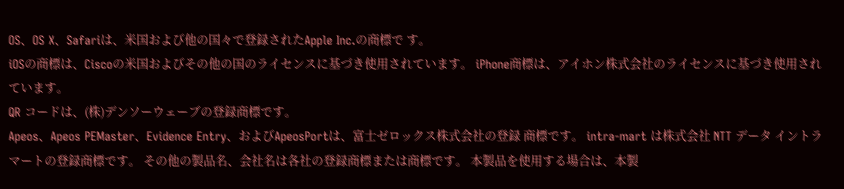OS、OS X、Safariは、米国および他の国々で登録されたApple Inc.の商標で す。
iOSの商標は、Ciscoの米国およびその他の国のライセンスに基づき使用されています。 iPhone商標は、アイホン株式会社のライセンスに基づき使用されています。
QR コードは、(株)デンソーウェーブの登録商標です。
Apeos、Apeos PEMaster、Evidence Entry、およびApeosPortは、富士ゼロックス株式会社の登録 商標です。 intra-mart は株式会社 NTT データ イントラマートの登録商標です。 その他の製品名、会社名は各社の登録商標または商標です。 本製品を使用する場合は、本製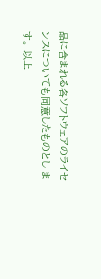品に含まれる各ソフトウェアのライセンスについても同意したものとし ます。 以上